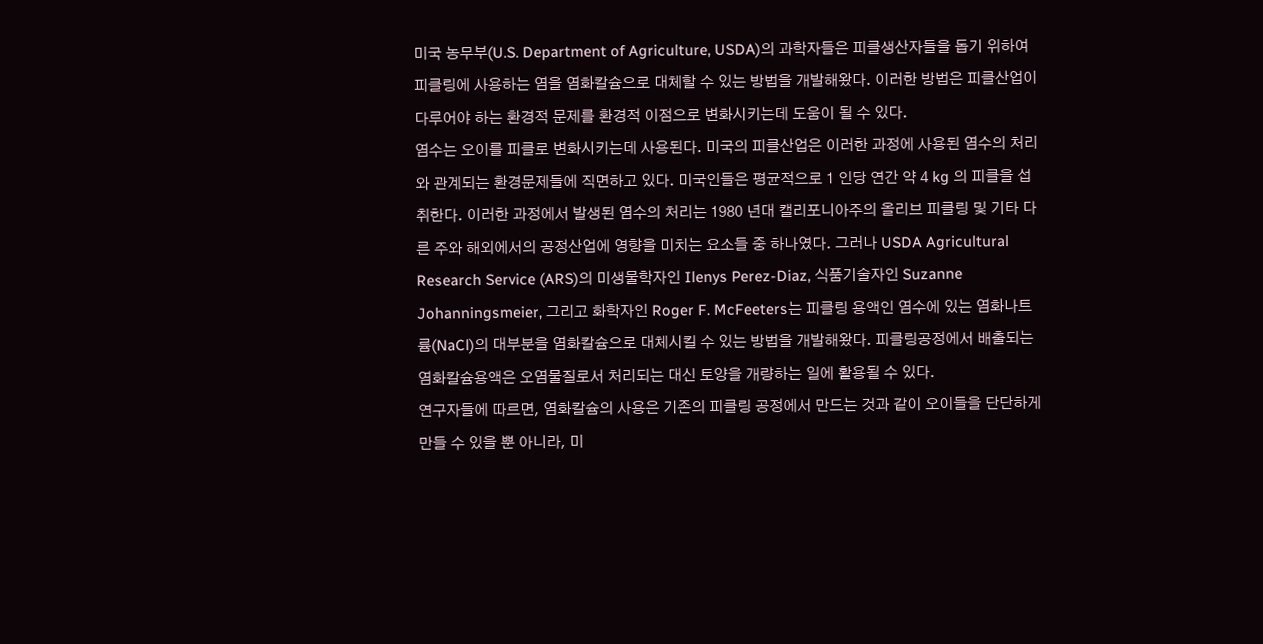미국 농무부(U.S. Department of Agriculture, USDA)의 과학자들은 피클생산자들을 돕기 위하여 피클링에 사용하는 염을 염화칼슘으로 대체할 수 있는 방법을 개발해왔다. 이러한 방법은 피클산업이 다루어야 하는 환경적 문제를 환경적 이점으로 변화시키는데 도움이 될 수 있다.
염수는 오이를 피클로 변화시키는데 사용된다. 미국의 피클산업은 이러한 과정에 사용된 염수의 처리와 관계되는 환경문제들에 직면하고 있다. 미국인들은 평균적으로 1 인당 연간 약 4 kg 의 피클을 섭취한다. 이러한 과정에서 발생된 염수의 처리는 1980 년대 캘리포니아주의 올리브 피클링 및 기타 다른 주와 해외에서의 공정산업에 영향을 미치는 요소들 중 하나였다. 그러나 USDA Agricultural Research Service (ARS)의 미생물학자인 Ilenys Perez-Diaz, 식품기술자인 Suzanne Johanningsmeier, 그리고 화학자인 Roger F. McFeeters는 피클링 용액인 염수에 있는 염화나트륨(NaCl)의 대부분을 염화칼슘으로 대체시킬 수 있는 방법을 개발해왔다. 피클링공정에서 배출되는 염화칼슘용액은 오염물질로서 처리되는 대신 토양을 개량하는 일에 활용될 수 있다.
연구자들에 따르면, 염화칼슘의 사용은 기존의 피클링 공정에서 만드는 것과 같이 오이들을 단단하게 만들 수 있을 뿐 아니라, 미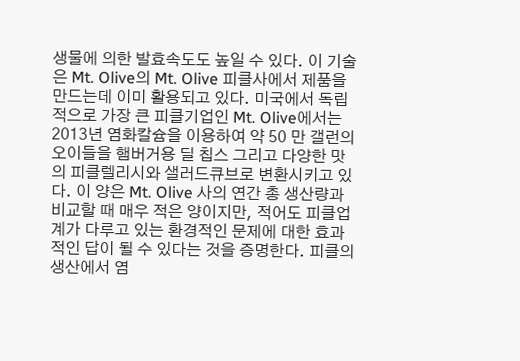생물에 의한 발효속도도 높일 수 있다. 이 기술은 Mt. Olive의 Mt. Olive 피클사에서 제품을 만드는데 이미 활용되고 있다. 미국에서 독립적으로 가장 큰 피클기업인 Mt. Olive에서는 2013년 염화칼슘을 이용하여 약 50 만 갤런의 오이들을 햄버거용 딜 칩스 그리고 다양한 맛의 피클렐리시와 샐러드큐브로 변환시키고 있다. 이 양은 Mt. Olive 사의 연간 총 생산량과 비교할 때 매우 적은 양이지만, 적어도 피클업계가 다루고 있는 환경적인 문제에 대한 효과적인 답이 될 수 있다는 것을 증명한다. 피클의 생산에서 염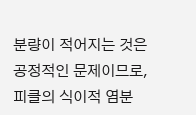분량이 적어지는 것은 공정적인 문제이므로, 피클의 식이적 염분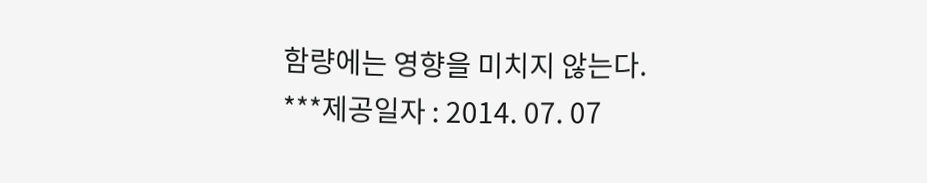함량에는 영향을 미치지 않는다.
***제공일자 : 2014. 07. 07